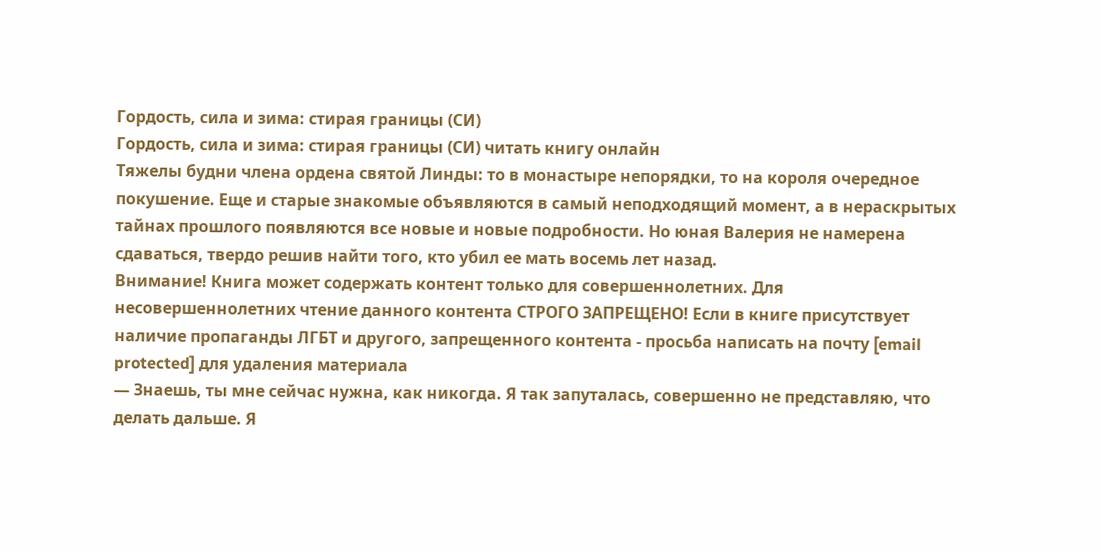Гордость, сила и зима: стирая границы (СИ)
Гордость, сила и зима: стирая границы (СИ) читать книгу онлайн
Тяжелы будни члена ордена святой Линды: то в монастыре непорядки, то на короля очередное покушение. Еще и старые знакомые объявляются в самый неподходящий момент, а в нераскрытых тайнах прошлого появляются все новые и новые подробности. Но юная Валерия не намерена сдаваться, твердо решив найти того, кто убил ее мать восемь лет назад.
Внимание! Книга может содержать контент только для совершеннолетних. Для несовершеннолетних чтение данного контента СТРОГО ЗАПРЕЩЕНО! Если в книге присутствует наличие пропаганды ЛГБТ и другого, запрещенного контента - просьба написать на почту [email protected] для удаления материала
— Знаешь, ты мне сейчас нужна, как никогда. Я так запуталась, совершенно не представляю, что делать дальше. Я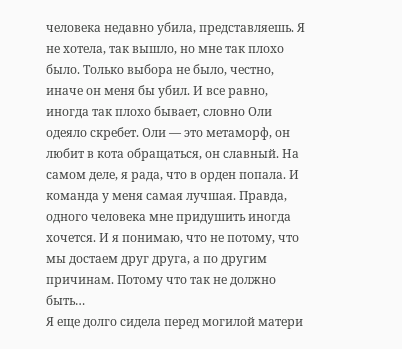человека недавно убила, представляешь. Я не хотела, так вышло, но мне так плохо было. Только выбора не было, честно, иначе он меня бы убил. И все равно, иногда так плохо бывает, словно Оли одеяло скребет. Оли — это метаморф, он любит в кота обращаться, он славный. На самом деле, я рада, что в орден попала. И команда у меня самая лучшая. Правда, одного человека мне придушить иногда хочется. И я понимаю, что не потому, что мы достаем друг друга, а по другим причинам. Потому что так не должно быть…
Я еще долго сидела перед могилой матери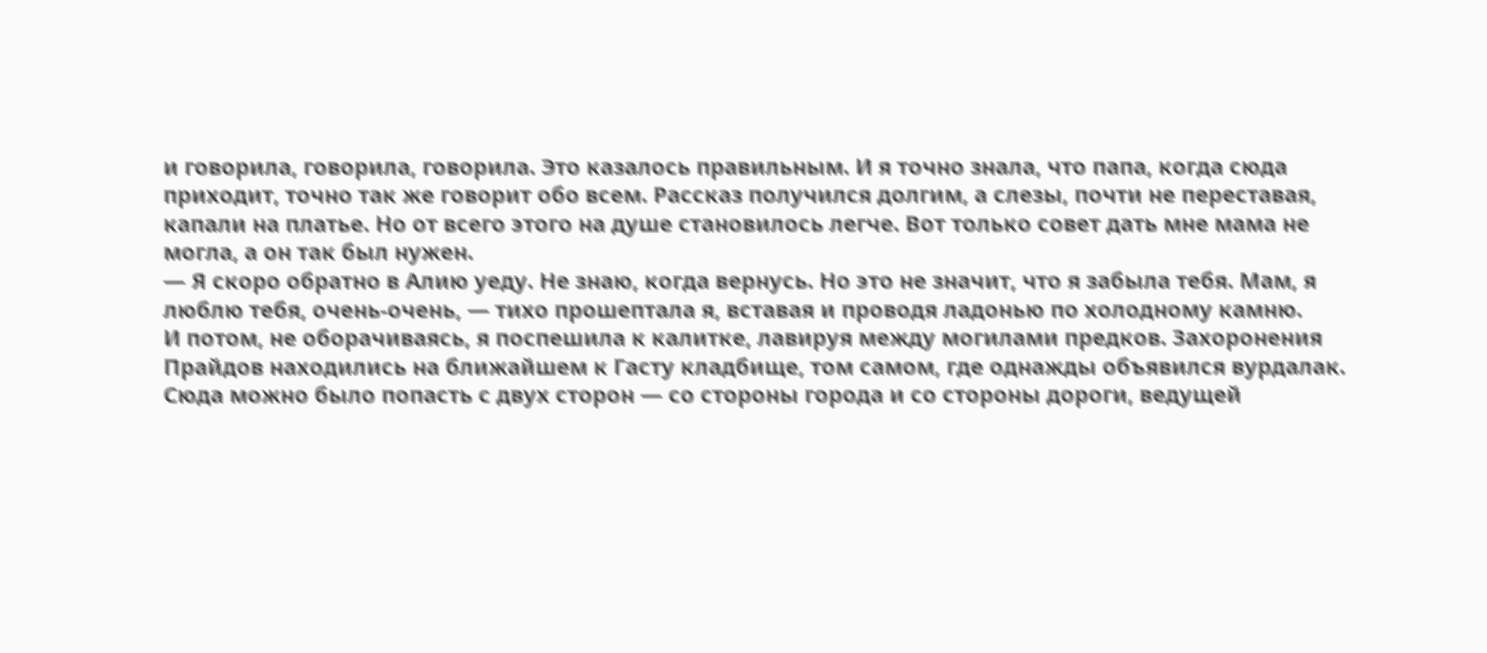и говорила, говорила, говорила. Это казалось правильным. И я точно знала, что папа, когда сюда приходит, точно так же говорит обо всем. Рассказ получился долгим, а слезы, почти не переставая, капали на платье. Но от всего этого на душе становилось легче. Вот только совет дать мне мама не могла, а он так был нужен.
— Я скоро обратно в Алию уеду. Не знаю, когда вернусь. Но это не значит, что я забыла тебя. Мам, я люблю тебя, очень-очень, — тихо прошептала я, вставая и проводя ладонью по холодному камню.
И потом, не оборачиваясь, я поспешила к калитке, лавируя между могилами предков. Захоронения Прайдов находились на ближайшем к Гасту кладбище, том самом, где однажды объявился вурдалак. Сюда можно было попасть с двух сторон — со стороны города и со стороны дороги, ведущей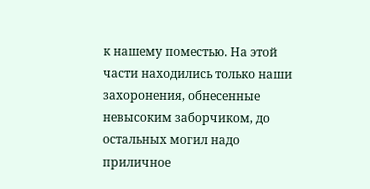к нашему поместью. На этой части находились только наши захоронения, обнесенные невысоким заборчиком, до остальных могил надо приличное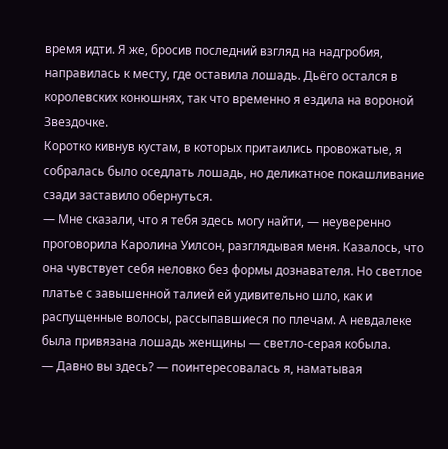время идти. Я же, бросив последний взгляд на надгробия, направилась к месту, где оставила лошадь. Дьёго остался в королевских конюшнях, так что временно я ездила на вороной Звездочке.
Коротко кивнув кустам, в которых притаились провожатые, я собралась было оседлать лошадь, но деликатное покашливание сзади заставило обернуться.
— Мне сказали, что я тебя здесь могу найти, — неуверенно проговорила Каролина Уилсон, разглядывая меня. Казалось, что она чувствует себя неловко без формы дознавателя. Но светлое платье с завышенной талией ей удивительно шло, как и распущенные волосы, рассыпавшиеся по плечам. А невдалеке была привязана лошадь женщины — светло-серая кобыла.
— Давно вы здесь? — поинтересовалась я, наматывая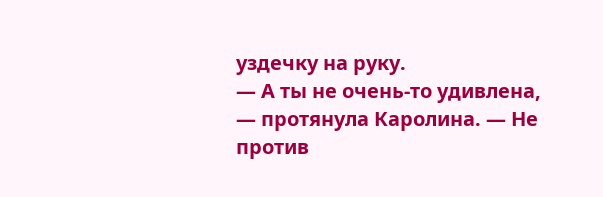уздечку на руку.
— А ты не очень-то удивлена, — протянула Каролина. — Не против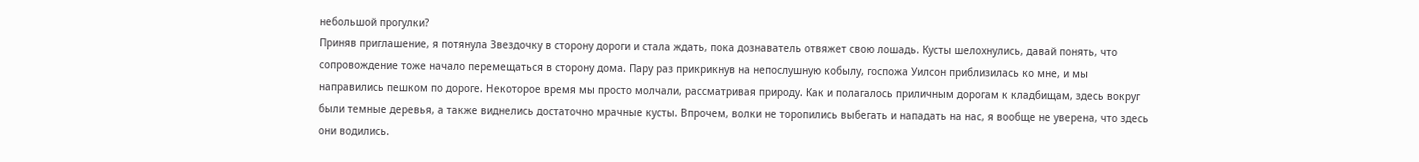небольшой прогулки?
Приняв приглашение, я потянула Звездочку в сторону дороги и стала ждать, пока дознаватель отвяжет свою лошадь. Кусты шелохнулись, давай понять, что сопровождение тоже начало перемещаться в сторону дома. Пару раз прикрикнув на непослушную кобылу, госпожа Уилсон приблизилась ко мне, и мы направились пешком по дороге. Некоторое время мы просто молчали, рассматривая природу. Как и полагалось приличным дорогам к кладбищам, здесь вокруг были темные деревья, а также виднелись достаточно мрачные кусты. Впрочем, волки не торопились выбегать и нападать на нас, я вообще не уверена, что здесь они водились.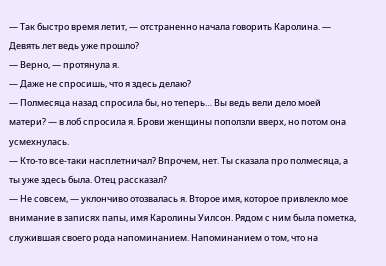— Так быстро время летит, — отстраненно начала говорить Каролина. — Девять лет ведь уже прошло?
— Верно, — протянула я.
— Даже не спросишь, что я здесь делаю?
— Полмесяца назад спросила бы, но теперь… Вы ведь вели дело моей матери? — в лоб спросила я. Брови женщины поползли вверх, но потом она усмехнулась.
— Кто-то все-таки насплетничал? Впрочем, нет. Ты сказала про полмесяца, а ты уже здесь была. Отец рассказал?
— Не совсем, — уклончиво отозвалась я. Второе имя, которое привлекло мое внимание в записях папы, имя Каролины Уилсон. Рядом с ним была пометка, служившая своего рода напоминанием. Напоминанием о том, что на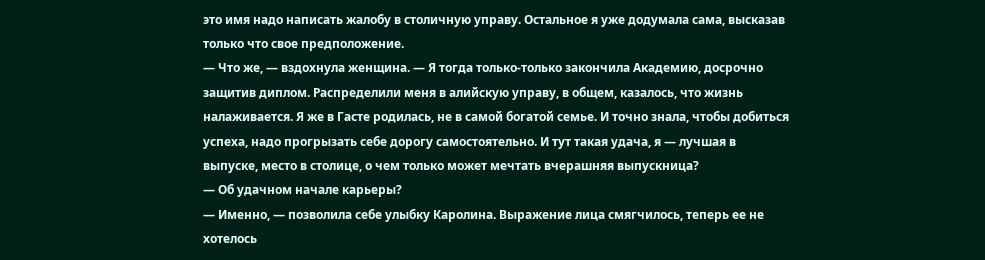это имя надо написать жалобу в столичную управу. Остальное я уже додумала сама, высказав только что свое предположение.
— Что же, — вздохнула женщина. — Я тогда только-только закончила Академию, досрочно защитив диплом. Распределили меня в алийскую управу, в общем, казалось, что жизнь налаживается. Я же в Гасте родилась, не в самой богатой семье. И точно знала, чтобы добиться успеха, надо прогрызать себе дорогу самостоятельно. И тут такая удача, я — лучшая в выпуске, место в столице, о чем только может мечтать вчерашняя выпускница?
— Об удачном начале карьеры?
— Именно, — позволила себе улыбку Каролина. Выражение лица смягчилось, теперь ее не хотелось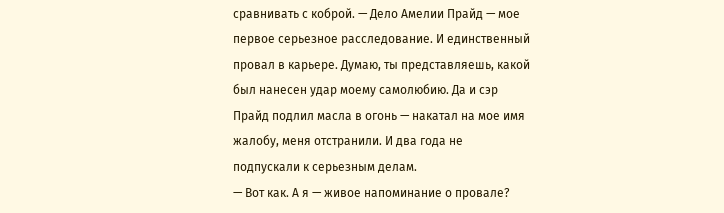сравнивать с коброй. — Дело Амелии Прайд — мое первое серьезное расследование. И единственный провал в карьере. Думаю, ты представляешь, какой был нанесен удар моему самолюбию. Да и сэр Прайд подлил масла в огонь — накатал на мое имя жалобу, меня отстранили. И два года не подпускали к серьезным делам.
— Вот как. А я — живое напоминание о провале?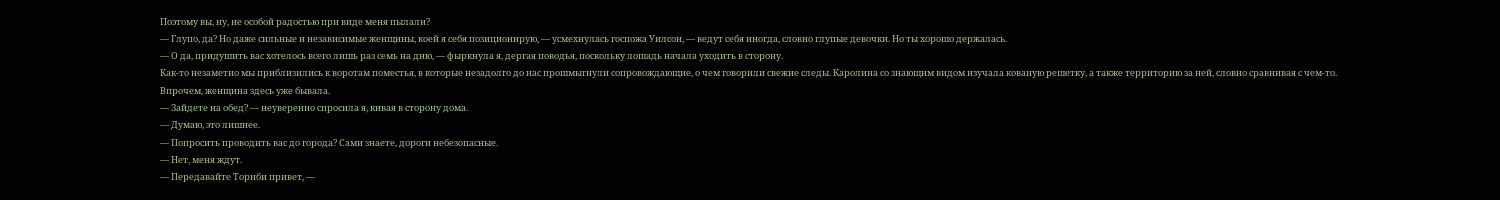Поэтому вы, ну, не особой радостью при виде меня пылали?
— Глупо, да? Но даже сильные и независимые женщины, коей я себя позиционирую, — усмехнулась госпожа Уилсон, — ведут себя иногда, словно глупые девочки. Но ты хорошо держалась.
— О да, придушить вас хотелось всего лишь раз семь на дню, — фыркнула я, дергая поводья, поскольку лошадь начала уходить в сторону.
Как-то незаметно мы приблизились к воротам поместья, в которые незадолго до нас прошмыгнули сопровождающие, о чем говорили свежие следы. Каролина со знающим видом изучала кованую решетку, а также территорию за ней, словно сравнивая с чем-то. Впрочем, женщина здесь уже бывала.
— Зайдете на обед? — неуверенно спросила я, кивая в сторону дома.
— Думаю, это лишнее.
— Попросить проводить вас до города? Сами знаете, дороги небезопасные.
— Нет, меня ждут.
— Передавайте Торнби привет, —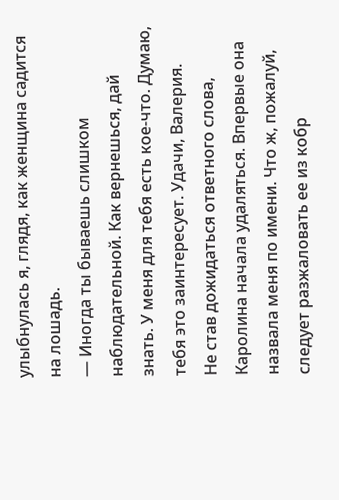улыбнулась я, глядя, как женщина садится на лошадь.
— Иногда ты бываешь слишком наблюдательной. Как вернешься, дай знать. У меня для тебя есть кое-что. Думаю, тебя это заинтересует. Удачи, Валерия.
Не став дожидаться ответного слова, Каролина начала удаляться. Впервые она назвала меня по имени. Что ж, пожалуй, следует разжаловать ее из кобр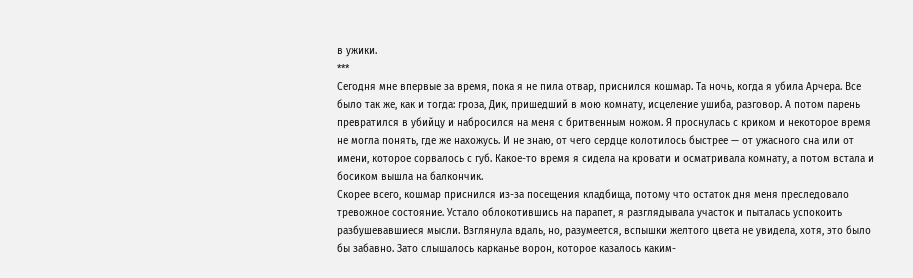в ужики.
***
Сегодня мне впервые за время, пока я не пила отвар, приснился кошмар. Та ночь, когда я убила Арчера. Все было так же, как и тогда: гроза, Дик, пришедший в мою комнату, исцеление ушиба, разговор. А потом парень превратился в убийцу и набросился на меня с бритвенным ножом. Я проснулась с криком и некоторое время не могла понять, где же нахожусь. И не знаю, от чего сердце колотилось быстрее — от ужасного сна или от имени, которое сорвалось с губ. Какое-то время я сидела на кровати и осматривала комнату, а потом встала и босиком вышла на балкончик.
Скорее всего, кошмар приснился из-за посещения кладбища, потому что остаток дня меня преследовало тревожное состояние. Устало облокотившись на парапет, я разглядывала участок и пыталась успокоить разбушевавшиеся мысли. Взглянула вдаль, но, разумеется, вспышки желтого цвета не увидела, хотя, это было бы забавно. Зато слышалось карканье ворон, которое казалось каким-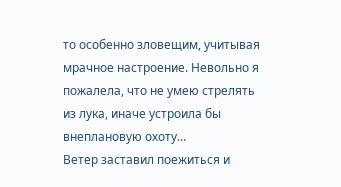то особенно зловещим, учитывая мрачное настроение. Невольно я пожалела, что не умею стрелять из лука, иначе устроила бы внеплановую охоту…
Ветер заставил поежиться и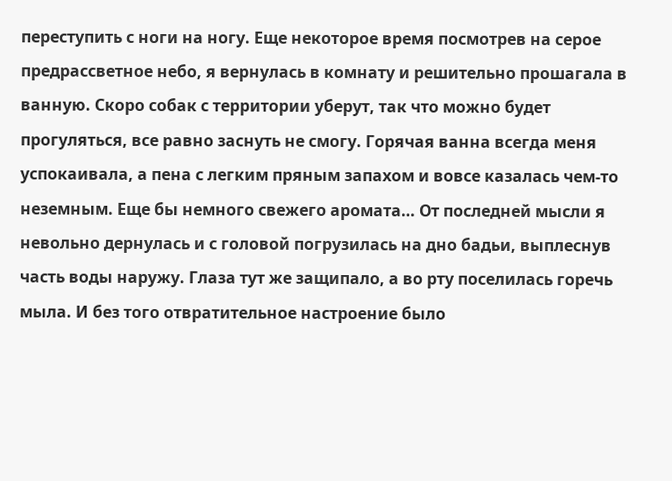переступить с ноги на ногу. Еще некоторое время посмотрев на серое предрассветное небо, я вернулась в комнату и решительно прошагала в ванную. Скоро собак с территории уберут, так что можно будет прогуляться, все равно заснуть не смогу. Горячая ванна всегда меня успокаивала, а пена с легким пряным запахом и вовсе казалась чем-то неземным. Еще бы немного свежего аромата… От последней мысли я невольно дернулась и с головой погрузилась на дно бадьи, выплеснув часть воды наружу. Глаза тут же защипало, а во рту поселилась горечь мыла. И без того отвратительное настроение было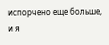испорчено еще больше, и я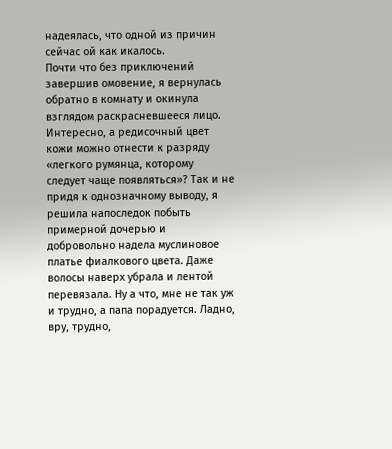надеялась, что одной из причин сейчас ой как икалось.
Почти что без приключений завершив омовение, я вернулась обратно в комнату и окинула взглядом раскрасневшееся лицо. Интересно, а редисочный цвет кожи можно отнести к разряду «легкого румянца, которому следует чаще появляться»? Так и не придя к однозначному выводу, я решила напоследок побыть примерной дочерью и добровольно надела муслиновое платье фиалкового цвета. Даже волосы наверх убрала и лентой перевязала. Ну а что, мне не так уж и трудно, а папа порадуется. Ладно, вру, трудно,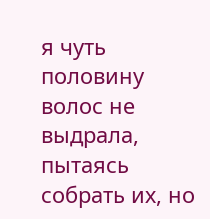я чуть половину волос не выдрала, пытаясь собрать их, но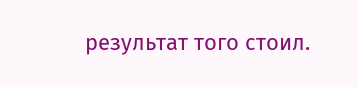результат того стоил.